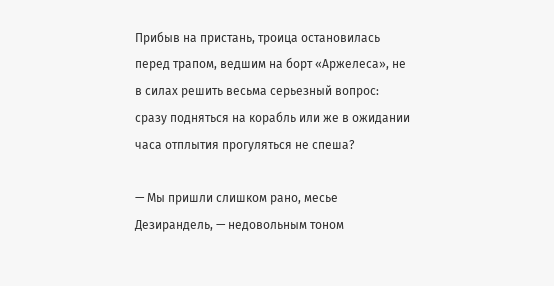Прибыв на пристань, троица остановилась перед трапом, ведшим на борт «Аржелеса», не в силах решить весьма серьезный вопрос: сразу подняться на корабль или же в ожидании часа отплытия прогуляться не спеша?

— Мы пришли слишком рано, месье Дезирандель, — недовольным тоном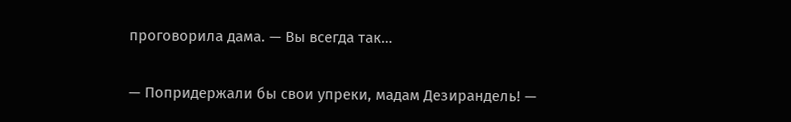проговорила дама. — Вы всегда так…

— Попридержали бы свои упреки, мадам Дезирандель! —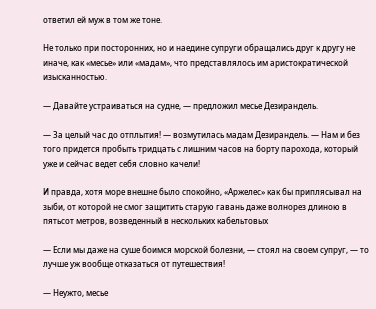ответил ей муж в том же тоне.

Не только при посторонних, но и наедине супруги обращались друг к другу не иначе, как «месье» или «мадам», что представлялось им аристократической изысканностью.

— Давайте устраиваться на судне, — предложил месье Дезирандель.

— За целый час до отплытия! — возмутилась мадам Дезирандель. — Нам и без того придется пробыть тридцать с лишним часов на борту парохода, который уже и сейчас ведет себя словно качели!

И правда, хотя море внешне было спокойно, «Аржелес» как бы приплясывал на зыби, от которой не смог защитить старую гавань даже волнорез длиною в пятьсот метров, возведенный в нескольких кабельтовых

— Если мы даже на суше боимся морской болезни, — стоял на своем супруг, — то лучше уж вообще отказаться от путешествия!

— Неужто, месье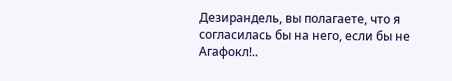Дезирандель, вы полагаете, что я согласилась бы на него, если бы не Агафокл!..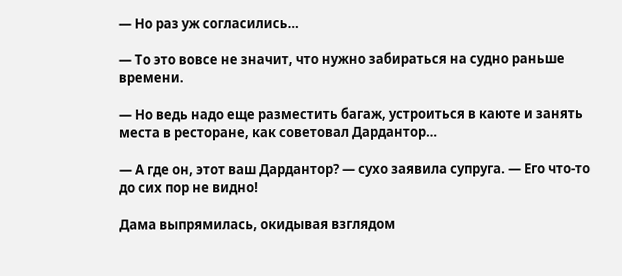— Но раз уж согласились…

— То это вовсе не значит, что нужно забираться на судно раньше времени.

— Но ведь надо еще разместить багаж, устроиться в каюте и занять места в ресторане, как советовал Дардантор…

— А где он, этот ваш Дардантор? — сухо заявила супруга. — Его что-то до сих пор не видно!

Дама выпрямилась, окидывая взглядом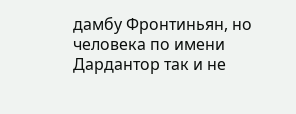дамбу Фронтиньян, но человека по имени Дардантор так и не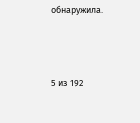обнаружила.



5 из 192